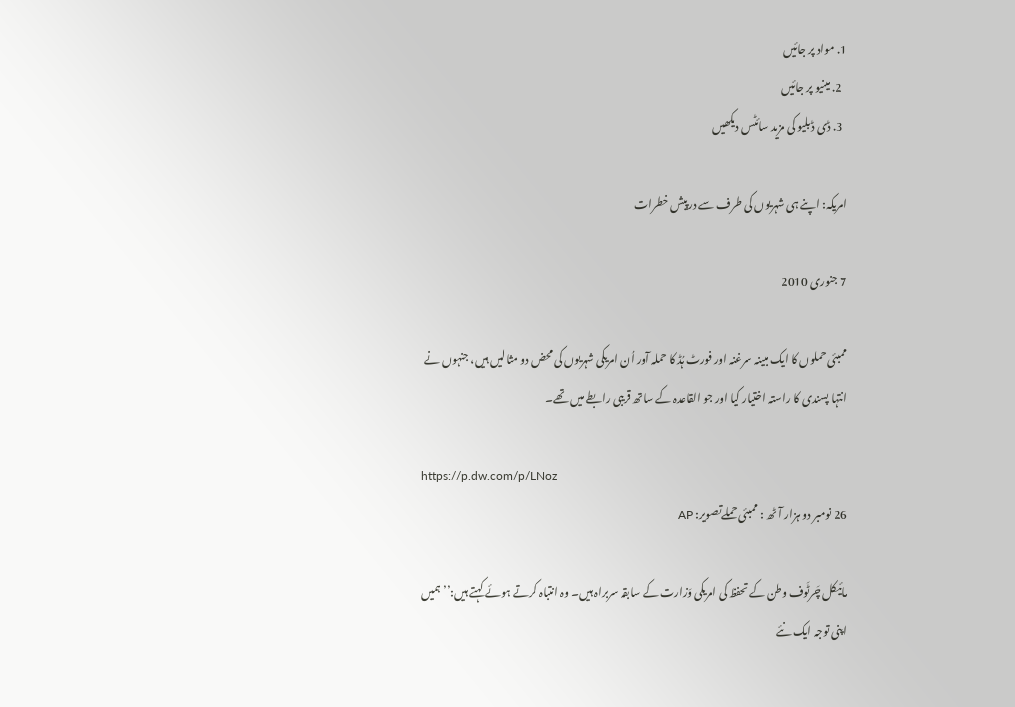1. مواد پر جائیں
  2. مینیو پر جائیں
  3. ڈی ڈبلیو کی مزید سائٹس دیکھیں

امریکہ: اپنے ہی شہریوں کی طرف سے درپیش خطرات

7 جنوری 2010

ممبئی حملوں کا ایک مبینہ سرغنہ اور فورٹ ہُڈ کا حملہ آور اُن امریکی شہریوں کی محض دو مثالیں ہیں، جنہوں نے انتہا پسندی کا راستہ اختیار کیا اور جو القاعدہ کے ساتھ قریبی رابطے میں تھے۔

https://p.dw.com/p/LNoz
26 نومبر دو ہزار آٹھ : ممبئی حملےتصویر: AP

مائیکل چَرٹَوف وطن کے تحفظ کی امریکی وَزارت کے سابقہ سربراہ ہیں۔ وہ انتباہ کرتے ہوئے کہتے ہیں:’’ہمیں اپنی توجہ ایک نئے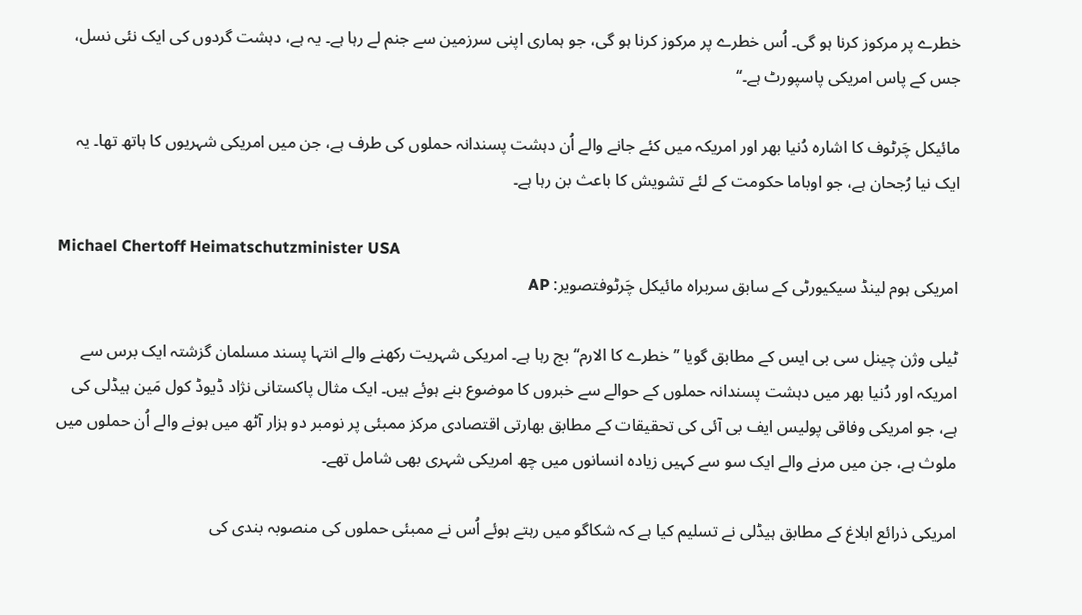خطرے پر مرکوز کرنا ہو گی۔ اُس خطرے پر مرکوز کرنا ہو گی، جو ہماری اپنی سرزمین سے جنم لے رہا ہے۔ یہ ہے، دہشت گردوں کی ایک نئی نسل، جس کے پاس امریکی پاسپورٹ ہے۔‘‘

مائیکل چَرٹوف کا اشارہ دُنیا بھر اور امریکہ میں کئے جانے والے اُن دہشت پسندانہ حملوں کی طرف ہے، جن میں امریکی شہریوں کا ہاتھ تھا۔ یہ ایک نیا رُجحان ہے، جو اوباما حکومت کے لئے تشویش کا باعث بن رہا ہے۔

Michael Chertoff Heimatschutzminister USA
امریکی ہوم لینڈ سیکیورٹی کے سابق سربراہ مائیکل چَرٹوفتصویر: AP

ٹیلی وژن چینل سی بی ایس کے مطابق گویا ’’خطرے کا الارم‘‘ بج رہا ہے۔ امریکی شہریت رکھنے والے انتہا پسند مسلمان گزشتہ ایک برس سے امریکہ اور دُنیا بھر میں دہشت پسندانہ حملوں کے حوالے سے خبروں کا موضوع بنے ہوئے ہیں۔ ایک مثال پاکستانی نژاد ڈیوڈ کول مَین ہیڈلی کی ہے، جو امریکی وفاقی پولیس ایف بی آئی کی تحقیقات کے مطابق بھارتی اقتصادی مرکز ممبئی پر نومبر دو ہزار آٹھ میں ہونے والے اُن حملوں میں ملوث ہے، جن میں مرنے والے ایک سو سے کہیں زیادہ انسانوں میں چھ امریکی شہری بھی شامل تھے۔

امریکی ذرائع ابلاغ کے مطابق ہیڈلی نے تسلیم کیا ہے کہ شکاگو میں رہتے ہوئے اُس نے ممبئی حملوں کی منصوبہ بندی کی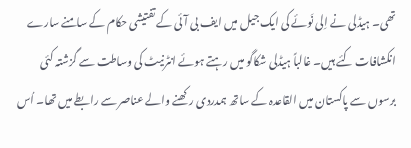تھی۔ ہیڈلی نے اِلی نَوئے کی ایک جیل میں ایف بی آئی کے تفتیشی حکام کے سامنے سارے انکشافات کئے ہیں۔ غالباً ہیڈلی شکاگو میں رہتے ہوئے انٹرنیٹ کی وساطت سے گزشتہ کئی برسوں سے پاکستان میں القاعدہ کے ساتھ ہمدردی رکھنے والے عناصر سے رابطے میں تھا۔ اُس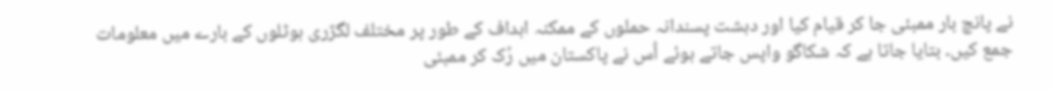نے پانچ بار ممبئی جا کر قیام کیا اور دہشت پسندانہ حملوں کے ممکنہ اہداف کے طور پر مختلف لگژری ہوٹلوں کے بارے میں معلومات جمع کیں۔ بتایا جاتا ہے کہ شکاگو واپس جاتے ہوئے اُس نے پاکستان میں رُک کر ممبئی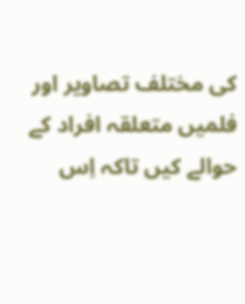کی مختلف تصاویر اور فلمیں متعلقہ افراد کے حوالے کیں تاکہ اِس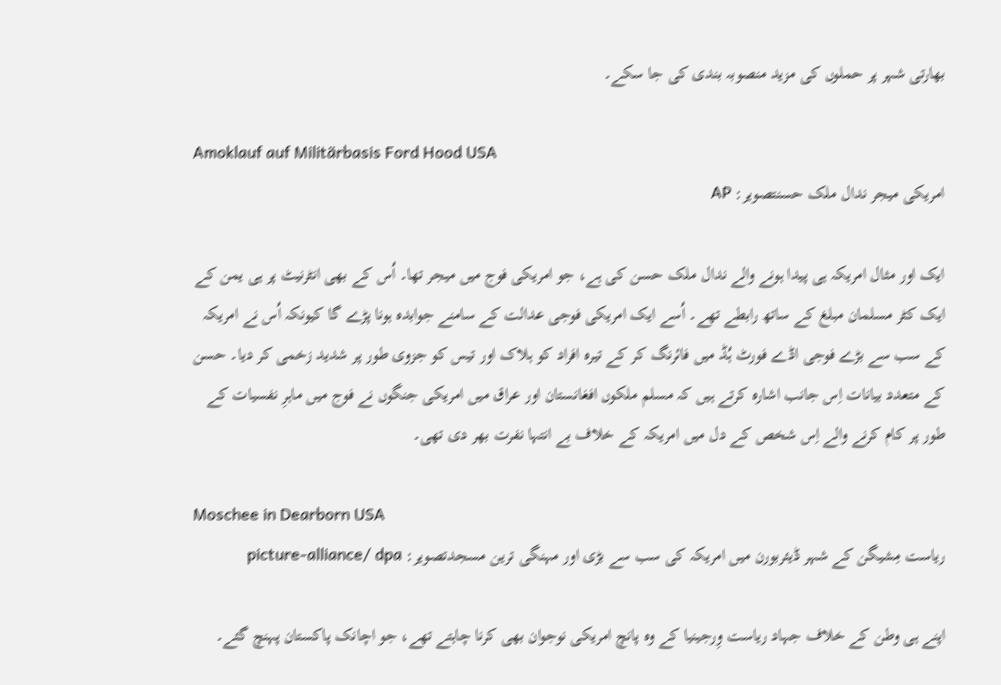بھارتی شہر پر حملوں کی مزید منصوبہ بندی کی جا سکے۔

Amoklauf auf Militärbasis Ford Hood USA
امریکی میجر ندال ملک حسنتصویر: AP

ایک اور مثال امریکہ ہی پیدا ہونے والے ندال ملک حسن کی ہے، جو امریکی فوج میں میجر تھا۔ اُس کے بھی انٹرنیٹ پر ہی یمن کے ایک کٹر مسلمان مبلغ کے ساتھ رابطے تھے۔ اُسے ایک امریکی فوجی عدالت کے سامنے جوابدہ ہونا پڑے گا کیونکہ اُس نے امریکہ کے سب سے بڑے فوجی اڈے فورٹ ہُڈ میں فائرنگ کر کے تیرہ افراد کو ہلاک اور تیس کو جزوی طور پر شدید زخمی کر دیا۔ حسن کے متعدد بیانات اِس جانب اشارہ کرتے ہیں کہ مسلم ملکوں افغانستان اور عراق میں امریکی جنگوں نے فوج میں ماہرِ نفسیات کے طور پر کام کرنے والے اِس شخص کے دل میں امریکہ کے خلاف بے انتہا نفرت بھر دی تھی۔

Moschee in Dearborn USA
ریاست مِشیگن کے شہر ڈیئربورن میں امریکہ کی سب سے بڑی اور مہنگی ترین مسجدتصویر: picture-alliance/ dpa

اپنے ہی وطن کے خلاف جہاد ریاست وِرجینیا کے وہ پانچ امریکی نوجوان بھی کرنا چاہتے تھے، جو اچانک پاکستان پہنچ گئے۔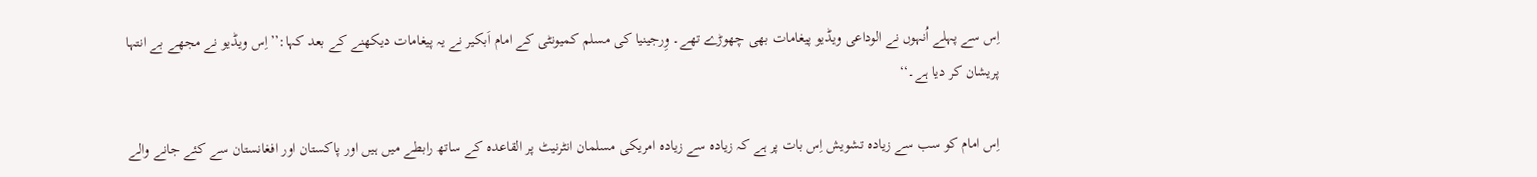اِس سے پہلے اُنہوں نے الوداعی ویڈیو پیغامات بھی چھوڑے تھے۔ وِرجینیا کی مسلم کمیونٹی کے امام اَبکیر نے یہ پیغامات دیکھنے کے بعد کہا:’’اِس ویڈیو نے مجھے بے انتہا پریشان کر دیا ہے۔‘‘

اِس امام کو سب سے زیادہ تشویش اِس بات پر ہے کہ زیادہ سے زیادہ امریکی مسلمان انٹرنیٹ پر القاعدہ کے ساتھ رابطے میں ہیں اور پاکستان اور افغانستان سے کئے جانے والے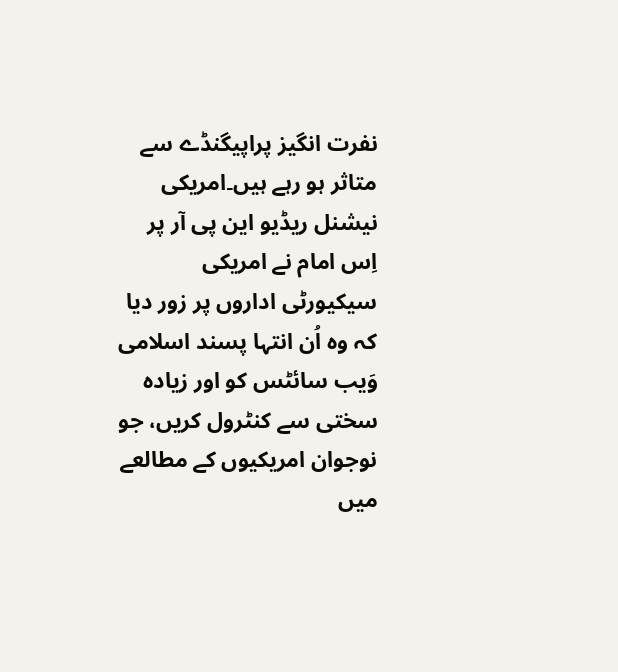نفرت انگیز پراپیگنڈے سے متاثر ہو رہے ہیں۔امریکی نیشنل ریڈیو این پی آر پر اِس امام نے امریکی سیکیورٹی اداروں پر زور دیا کہ وہ اُن انتہا پسند اسلامی وَیب سائٹس کو اور زیادہ سختی سے کنٹرول کریں، جو نوجوان امریکیوں کے مطالعے میں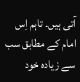آتی ہیں۔ تاہم اِس امام کے مطابق سب سے زیادہ خود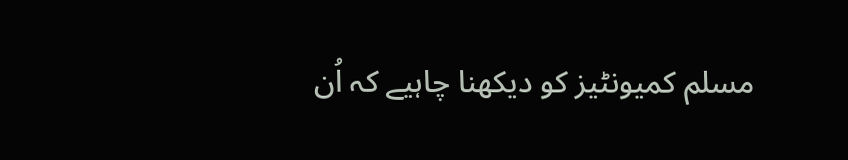مسلم کمیونٹیز کو دیکھنا چاہیے کہ اُن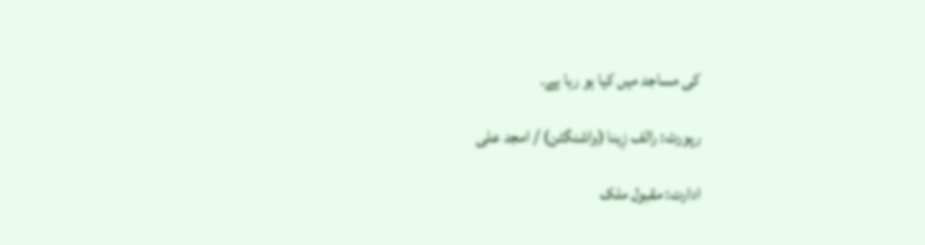کی مساجد میں کیا ہو رہا ہے۔

رپورٹ: رالف زِینا (واشنگٹن) / امجد علی

ادارت: مقبول ملک